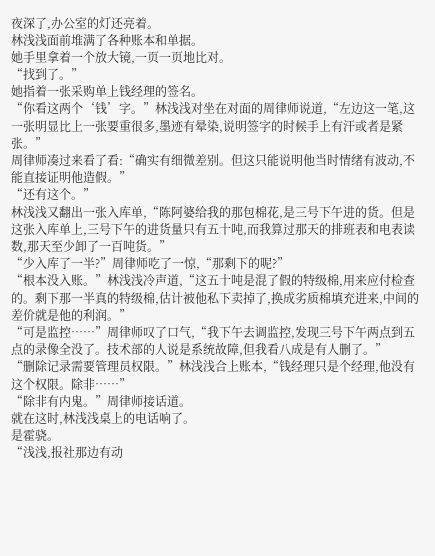夜深了,办公室的灯还亮着。
林浅浅面前堆满了各种账本和单据。
她手里拿着一个放大镜,一页一页地比对。
“找到了。”
她指着一张采购单上钱经理的签名。
“你看这两个‘钱’字。”林浅浅对坐在对面的周律师说道,“左边这一笔,这一张明显比上一张要重很多,墨迹有晕染,说明签字的时候手上有汗或者是紧张。”
周律师凑过来看了看:“确实有细微差别。但这只能说明他当时情绪有波动,不能直接证明他造假。”
“还有这个。”
林浅浅又翻出一张入库单,“陈阿婆给我的那包棉花,是三号下午进的货。但是这张入库单上,三号下午的进货量只有五十吨,而我算过那天的排班表和电表读数,那天至少卸了一百吨货。”
“少入库了一半?”周律师吃了一惊,“那剩下的呢?”
“根本没入账。”林浅浅冷声道,“这五十吨是混了假的特级棉,用来应付检查的。剩下那一半真的特级棉,估计被他私下卖掉了,换成劣质棉填充进来,中间的差价就是他的利润。”
“可是监控……”周律师叹了口气,“我下午去调监控,发现三号下午两点到五点的录像全没了。技术部的人说是系统故障,但我看八成是有人删了。”
“删除记录需要管理员权限。”林浅浅合上账本,“钱经理只是个经理,他没有这个权限。除非……”
“除非有内鬼。”周律师接话道。
就在这时,林浅浅桌上的电话响了。
是霍骁。
“浅浅,报社那边有动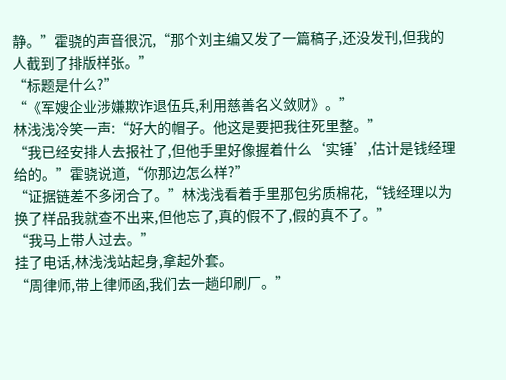静。”霍骁的声音很沉,“那个刘主编又发了一篇稿子,还没发刊,但我的人截到了排版样张。”
“标题是什么?”
“《军嫂企业涉嫌欺诈退伍兵,利用慈善名义敛财》。”
林浅浅冷笑一声:“好大的帽子。他这是要把我往死里整。”
“我已经安排人去报社了,但他手里好像握着什么‘实锤’,估计是钱经理给的。”霍骁说道,“你那边怎么样?”
“证据链差不多闭合了。”林浅浅看着手里那包劣质棉花,“钱经理以为换了样品我就查不出来,但他忘了,真的假不了,假的真不了。”
“我马上带人过去。”
挂了电话,林浅浅站起身,拿起外套。
“周律师,带上律师函,我们去一趟印刷厂。”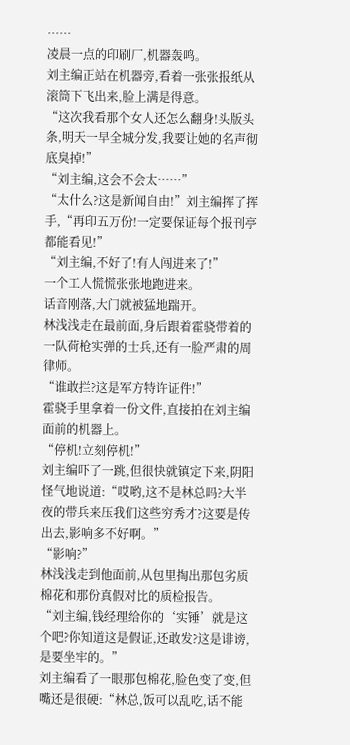……
凌晨一点的印刷厂,机器轰鸣。
刘主编正站在机器旁,看着一张张报纸从滚筒下飞出来,脸上满是得意。
“这次我看那个女人还怎么翻身!头版头条,明天一早全城分发,我要让她的名声彻底臭掉!”
“刘主编,这会不会太……”
“太什么?这是新闻自由!”刘主编挥了挥手,“再印五万份!一定要保证每个报刊亭都能看见!”
“刘主编,不好了!有人闯进来了!”
一个工人慌慌张张地跑进来。
话音刚落,大门就被猛地踹开。
林浅浅走在最前面,身后跟着霍骁带着的一队荷枪实弹的士兵,还有一脸严肃的周律师。
“谁敢拦?这是军方特许证件!”
霍骁手里拿着一份文件,直接拍在刘主编面前的机器上。
“停机!立刻停机!”
刘主编吓了一跳,但很快就镇定下来,阴阳怪气地说道:“哎哟,这不是林总吗?大半夜的带兵来压我们这些穷秀才?这要是传出去,影响多不好啊。”
“影响?”
林浅浅走到他面前,从包里掏出那包劣质棉花和那份真假对比的质检报告。
“刘主编,钱经理给你的‘实锤’就是这个吧?你知道这是假证,还敢发?这是诽谤,是要坐牢的。”
刘主编看了一眼那包棉花,脸色变了变,但嘴还是很硬:“林总,饭可以乱吃,话不能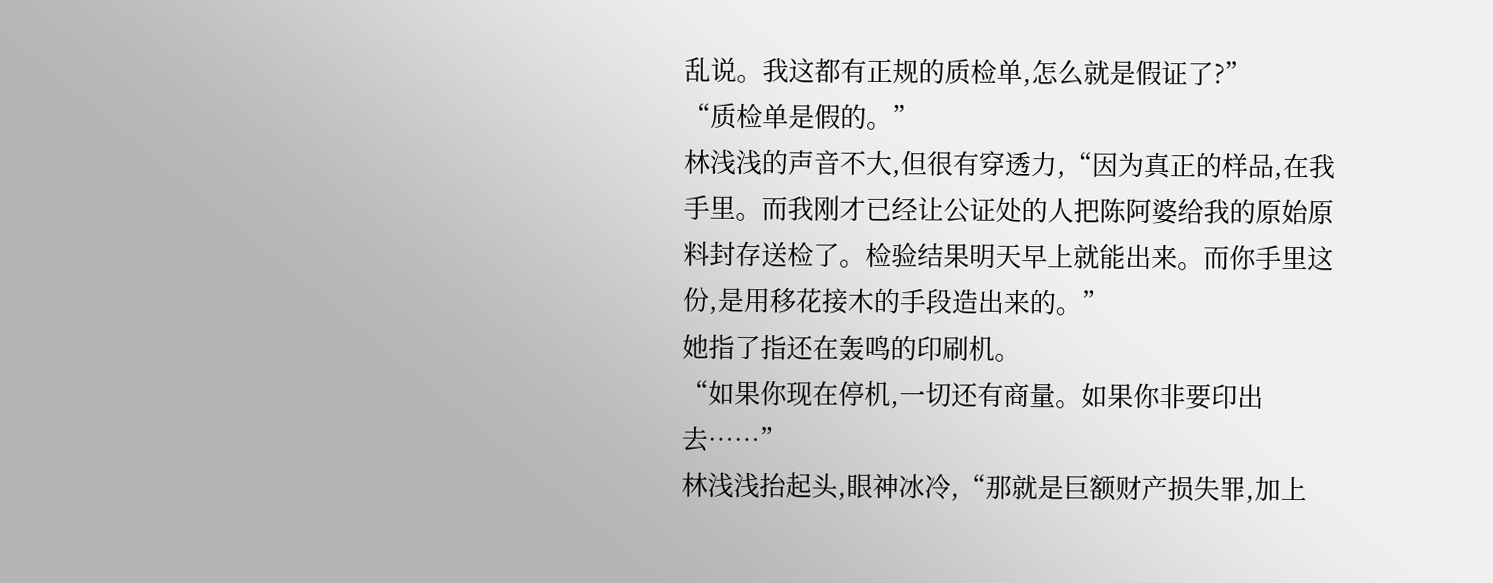乱说。我这都有正规的质检单,怎么就是假证了?”
“质检单是假的。”
林浅浅的声音不大,但很有穿透力,“因为真正的样品,在我手里。而我刚才已经让公证处的人把陈阿婆给我的原始原料封存送检了。检验结果明天早上就能出来。而你手里这份,是用移花接木的手段造出来的。”
她指了指还在轰鸣的印刷机。
“如果你现在停机,一切还有商量。如果你非要印出去……”
林浅浅抬起头,眼神冰冷,“那就是巨额财产损失罪,加上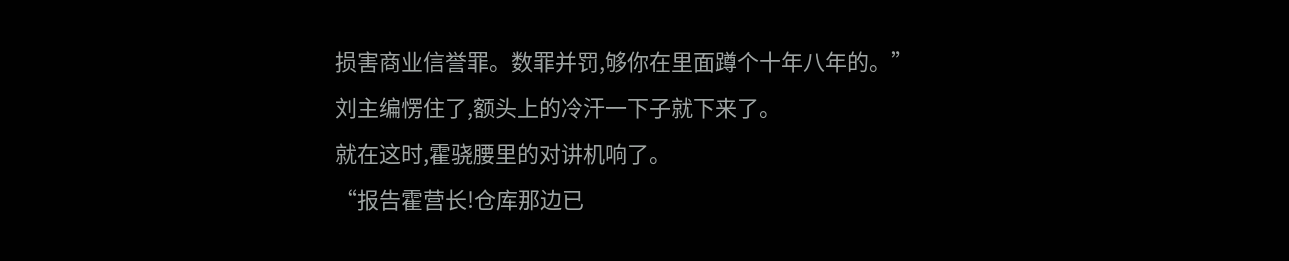损害商业信誉罪。数罪并罚,够你在里面蹲个十年八年的。”
刘主编愣住了,额头上的冷汗一下子就下来了。
就在这时,霍骁腰里的对讲机响了。
“报告霍营长!仓库那边已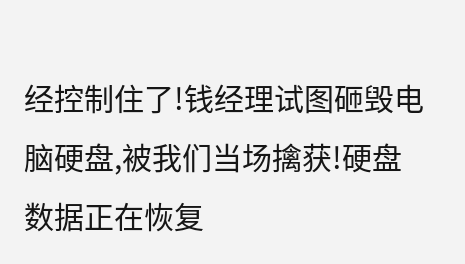经控制住了!钱经理试图砸毁电脑硬盘,被我们当场擒获!硬盘数据正在恢复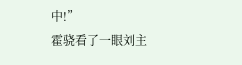中!”
霍骁看了一眼刘主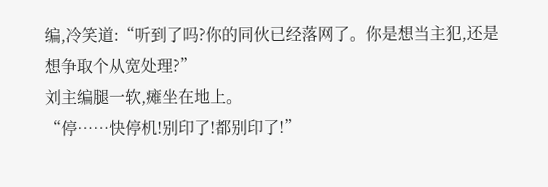编,冷笑道:“听到了吗?你的同伙已经落网了。你是想当主犯,还是想争取个从宽处理?”
刘主编腿一软,瘫坐在地上。
“停……快停机!别印了!都别印了!”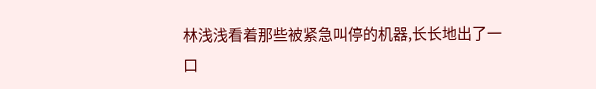林浅浅看着那些被紧急叫停的机器,长长地出了一口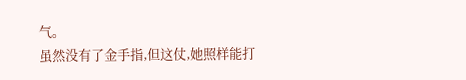气。
虽然没有了金手指,但这仗,她照样能打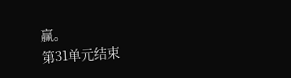赢。
第31单元结束